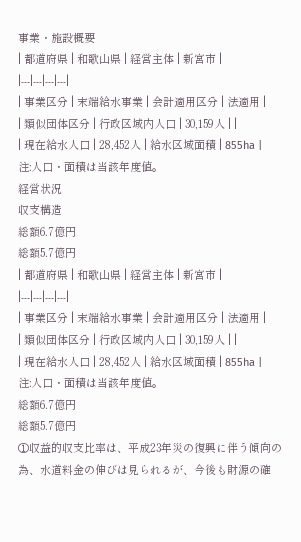事業・施設概要
| 都道府県 | 和歌山県 | 経営主体 | 新宮市 |
|---|---|---|---|
| 事業区分 | 末端給水事業 | 会計適用区分 | 法適用 |
| 類似団体区分 | 行政区域内人口 | 30,159人 | |
| 現在給水人口 | 28,452人 | 給水区域面積 | 855ha |
注:人口・面積は当該年度値。
経営状況
収支構造
総額6.7億円
総額5.7億円
| 都道府県 | 和歌山県 | 経営主体 | 新宮市 |
|---|---|---|---|
| 事業区分 | 末端給水事業 | 会計適用区分 | 法適用 |
| 類似団体区分 | 行政区域内人口 | 30,159人 | |
| 現在給水人口 | 28,452人 | 給水区域面積 | 855ha |
注:人口・面積は当該年度値。
総額6.7億円
総額5.7億円
①収益的収支比率は、平成23年災の復興に伴う傾向の為、水道料金の伸びは見られるが、今後も財源の確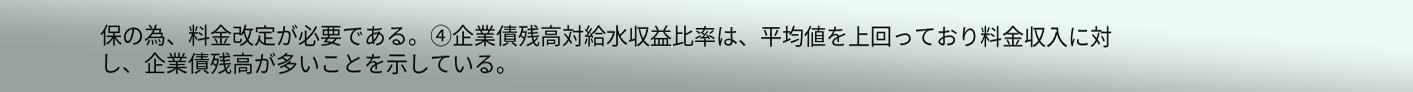保の為、料金改定が必要である。④企業債残高対給水収益比率は、平均値を上回っており料金収入に対し、企業債残高が多いことを示している。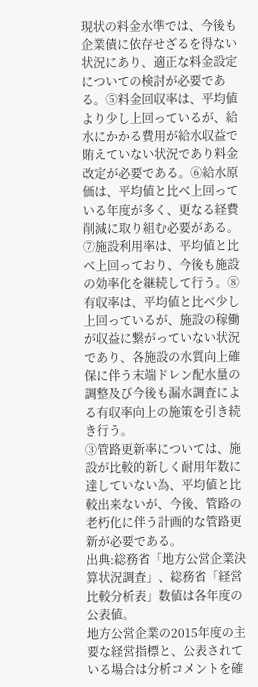現状の料金水準では、今後も企業債に依存せざるを得ない状況にあり、適正な料金設定についての検討が必要である。⑤料金回収率は、平均値より少し上回っているが、給水にかかる費用が給水収益で賄えていない状況であり料金改定が必要である。⑥給水原価は、平均値と比べ上回っている年度が多く、更なる経費削減に取り組む必要がある。⑦施設利用率は、平均値と比べ上回っており、今後も施設の効率化を継続して行う。⑧有収率は、平均値と比べ少し上回っているが、施設の稼働が収益に繋がっていない状況であり、各施設の水質向上確保に伴う末端ドレン配水量の調整及び今後も漏水調査による有収率向上の施策を引き続き行う。
③管路更新率については、施設が比較的新しく耐用年数に達していない為、平均値と比較出来ないが、今後、管路の老朽化に伴う計画的な管路更新が必要である。
出典:総務省「地方公営企業決算状況調査」、総務省「経営比較分析表」数値は各年度の公表値。
地方公営企業の2015年度の主要な経営指標と、公表されている場合は分析コメントを確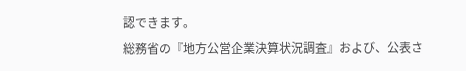認できます。
総務省の『地方公営企業決算状況調査』および、公表さ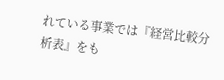れている事業では『経営比較分析表』をも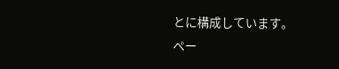とに構成しています。
ペー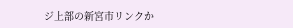ジ上部の新宮市リンクか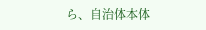ら、自治体本体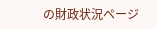の財政状況ページ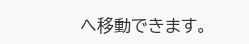へ移動できます。